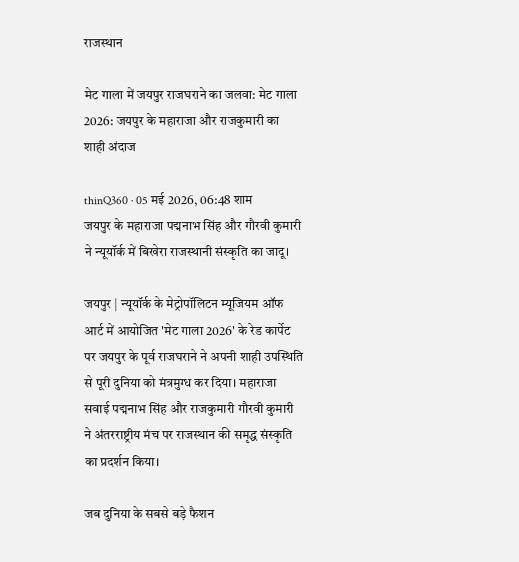राजस्थान

मेट गाला में जयपुर राजघराने का जलवा: मेट गाला 2026: जयपुर के महाराजा और राजकुमारी का शाही अंदाज

thinQ360 · 05 मई 2026, 06:48 शाम
जयपुर के महाराजा पद्मनाभ सिंह और गौरवी कुमारी ने न्यूयॉर्क में बिखेरा राजस्थानी संस्कृति का जादू।

जयपुर | न्यूयॉर्क के मेट्रोपॉलिटन म्यूजियम ऑफ आर्ट में आयोजित 'मेट गाला 2026' के रेड कार्पेट पर जयपुर के पूर्व राजघराने ने अपनी शाही उपस्थिति से पूरी दुनिया को मंत्रमुग्ध कर दिया। महाराजा सवाई पद्मनाभ सिंह और राजकुमारी गौरवी कुमारी ने अंतरराष्ट्रीय मंच पर राजस्थान की समृद्ध संस्कृति का प्रदर्शन किया।

जब दुनिया के सबसे बड़े फैशन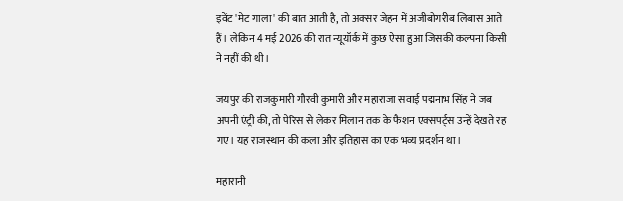इवेंट 'मेट गाला' की बात आती है, तो अक्सर जेहन में अजीबोगरीब लिबास आते हैं। लेकिन 4 मई 2026 की रात न्यूयॉर्क में कुछ ऐसा हुआ जिसकी कल्पना किसी ने नहीं की थी।

जयपुर की राजकुमारी गौरवी कुमारी और महाराजा सवाई पद्मनाभ सिंह ने जब अपनी एंट्री की, तो पेरिस से लेकर मिलान तक के फैशन एक्सपर्ट्स उन्हें देखते रह गए। यह राजस्थान की कला और इतिहास का एक भव्य प्रदर्शन था।

महारानी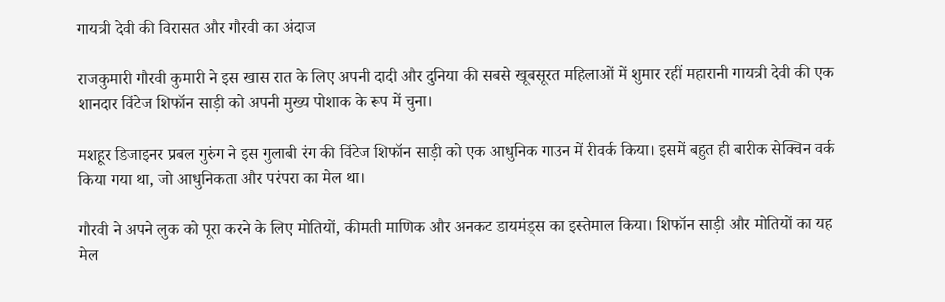गायत्री देवी की विरासत और गौरवी का अंदाज

राजकुमारी गौरवी कुमारी ने इस खास रात के लिए अपनी दादी और दुनिया की सबसे खूबसूरत महिलाओं में शुमार रहीं महारानी गायत्री देवी की एक शानदार विंटेज शिफॉन साड़ी को अपनी मुख्य पोशाक के रूप में चुना।

मशहूर डिजाइनर प्रबल गुरुंग ने इस गुलाबी रंग की विंटेज शिफॉन साड़ी को एक आधुनिक गाउन में रीवर्क किया। इसमें बहुत ही बारीक सेक्विन वर्क किया गया था, जो आधुनिकता और परंपरा का मेल था।

गौरवी ने अपने लुक को पूरा करने के लिए मोतियों, कीमती माणिक और अनकट डायमंड्स का इस्तेमाल किया। शिफॉन साड़ी और मोतियों का यह मेल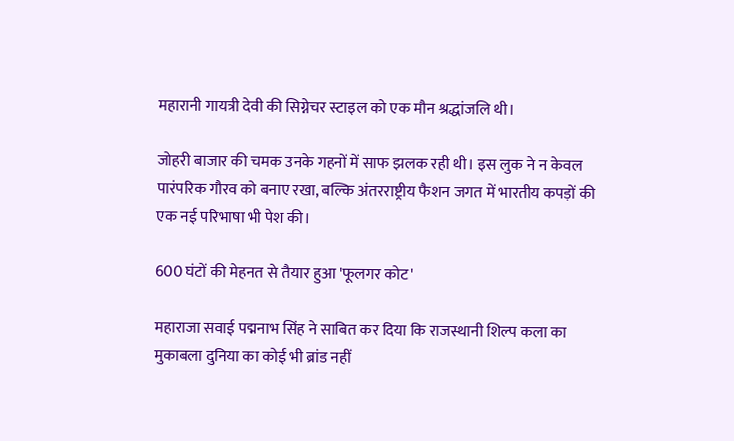महारानी गायत्री देवी की सिग्नेचर स्टाइल को एक मौन श्रद्धांजलि थी।

जोहरी बाजार की चमक उनके गहनों में साफ झलक रही थी। इस लुक ने न केवल पारंपरिक गौरव को बनाए रखा, बल्कि अंतरराष्ट्रीय फैशन जगत में भारतीय कपड़ों की एक नई परिभाषा भी पेश की।

600 घंटों की मेहनत से तैयार हुआ 'फूलगर कोट'

महाराजा सवाई पद्मनाभ सिंह ने साबित कर दिया कि राजस्थानी शिल्प कला का मुकाबला दुनिया का कोई भी ब्रांड नहीं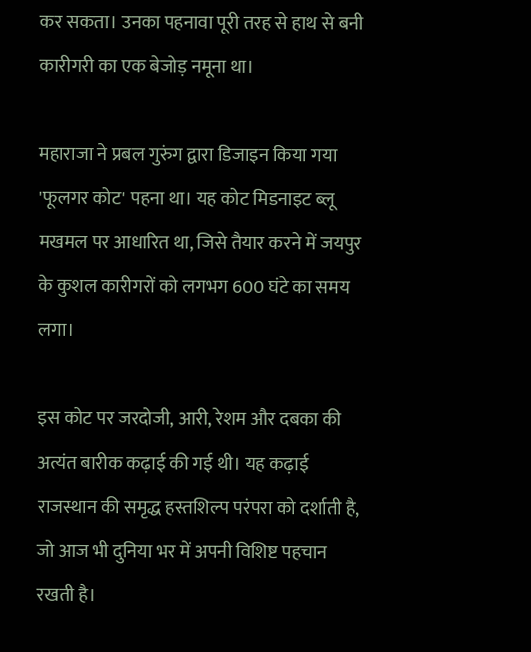कर सकता। उनका पहनावा पूरी तरह से हाथ से बनी कारीगरी का एक बेजोड़ नमूना था।

महाराजा ने प्रबल गुरुंग द्वारा डिजाइन किया गया 'फूलगर कोट' पहना था। यह कोट मिडनाइट ब्लू मखमल पर आधारित था, जिसे तैयार करने में जयपुर के कुशल कारीगरों को लगभग 600 घंटे का समय लगा।

इस कोट पर जरदोजी, आरी, रेशम और दबका की अत्यंत बारीक कढ़ाई की गई थी। यह कढ़ाई राजस्थान की समृद्ध हस्तशिल्प परंपरा को दर्शाती है, जो आज भी दुनिया भर में अपनी विशिष्ट पहचान रखती है।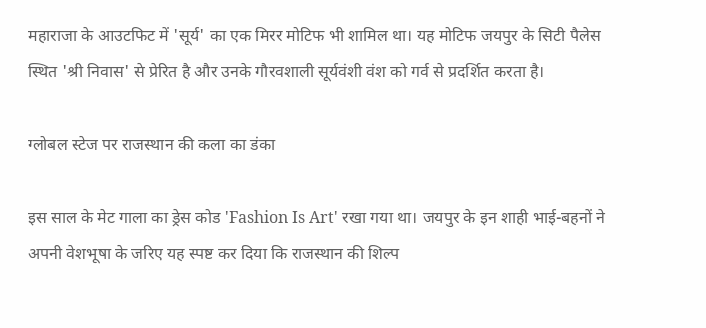महाराजा के आउटफिट में 'सूर्य' का एक मिरर मोटिफ भी शामिल था। यह मोटिफ जयपुर के सिटी पैलेस स्थित 'श्री निवास' से प्रेरित है और उनके गौरवशाली सूर्यवंशी वंश को गर्व से प्रदर्शित करता है।

ग्लोबल स्टेज पर राजस्थान की कला का डंका

इस साल के मेट गाला का ड्रेस कोड 'Fashion Is Art' रखा गया था। जयपुर के इन शाही भाई-बहनों ने अपनी वेशभूषा के जरिए यह स्पष्ट कर दिया कि राजस्थान की शिल्प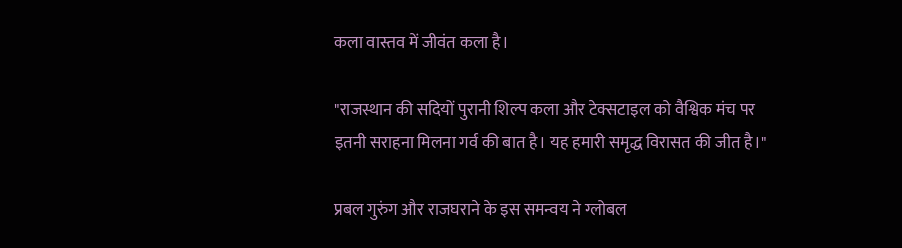कला वास्तव में जीवंत कला है।

"राजस्थान की सदियों पुरानी शिल्प कला और टेक्सटाइल को वैश्विक मंच पर इतनी सराहना मिलना गर्व की बात है। यह हमारी समृद्ध विरासत की जीत है।"

प्रबल गुरुंग और राजघराने के इस समन्वय ने ग्लोबल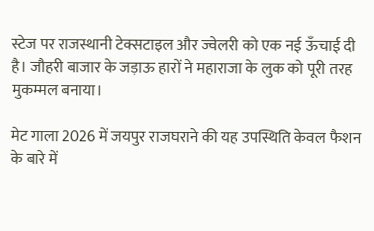स्टेज पर राजस्थानी टेक्सटाइल और ज्वेलरी को एक नई ऊँचाई दी है। जौहरी बाजार के जड़ाऊ हारों ने महाराजा के लुक को पूरी तरह मुकम्मल बनाया।

मेट गाला 2026 में जयपुर राजघराने की यह उपस्थिति केवल फैशन के बारे में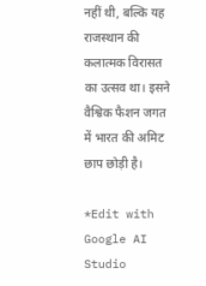नहीं थी, बल्कि यह राजस्थान की कलात्मक विरासत का उत्सव था। इसने वैश्विक फैशन जगत में भारत की अमिट छाप छोड़ी है।

*Edit with Google AI Studio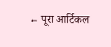← पूरा आर्टिकल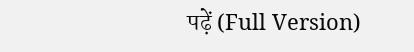पढ़ें (Full Version)